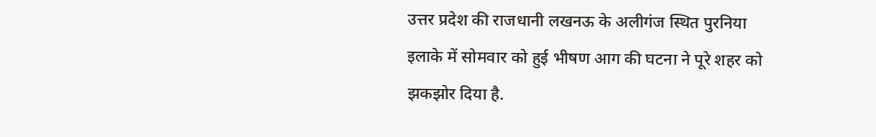उत्तर प्रदेश की राजधानी लखनऊ के अलीगंज स्थित पुरनिया इलाके में सोमवार को हुई भीषण आग की घटना ने पूरे शहर को झकझोर दिया है.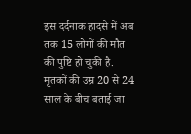इस दर्दनाक हादसे में अब तक 15 लोगों की मौत की पुष्टि हो चुकी है. मृतकों की उम्र 20 से 24 साल के बीच बताई जा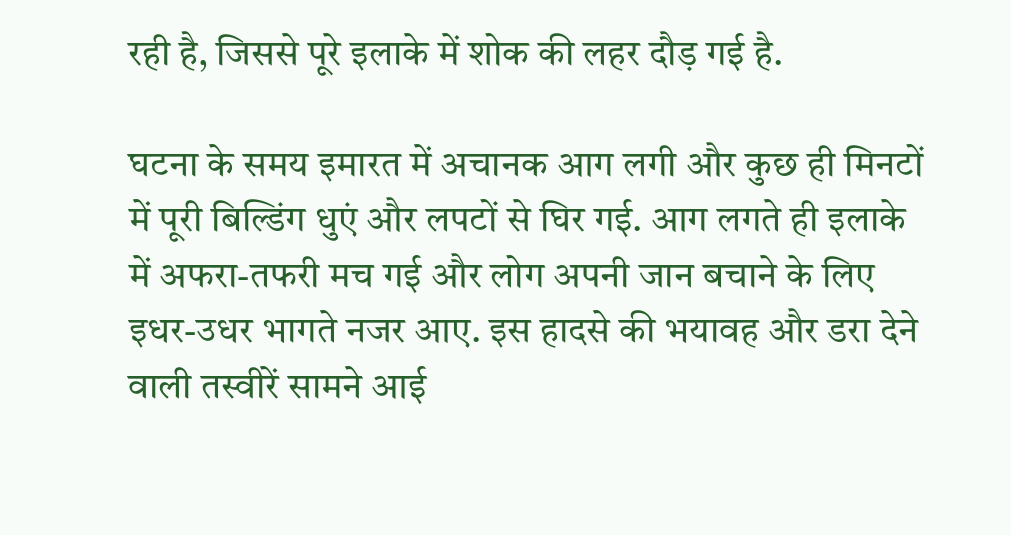रही है, जिससे पूरे इलाके में शोक की लहर दौड़ गई है.

घटना के समय इमारत में अचानक आग लगी और कुछ ही मिनटों में पूरी बिल्डिंग धुएं और लपटों से घिर गई. आग लगते ही इलाके में अफरा-तफरी मच गई और लोग अपनी जान बचाने के लिए इधर-उधर भागते नजर आए. इस हादसे की भयावह और डरा देने वाली तस्वीरें सामने आई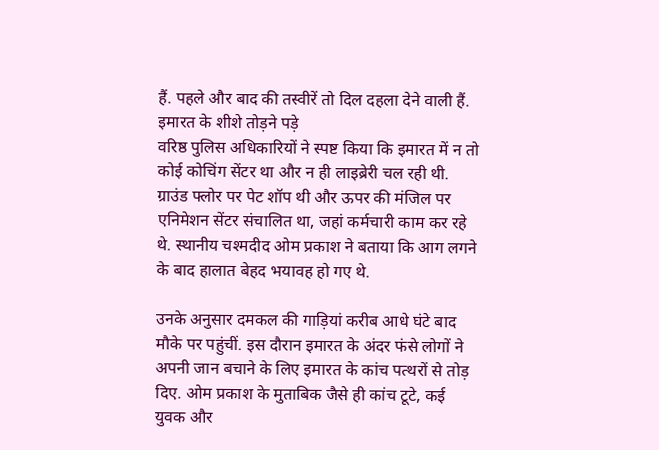हैं. पहले और बाद की तस्वीरें तो दिल दहला देने वाली हैं.
इमारत के शीशे तोड़ने पड़े
वरिष्ठ पुलिस अधिकारियों ने स्पष्ट किया कि इमारत में न तो कोई कोचिंग सेंटर था और न ही लाइब्रेरी चल रही थी. ग्राउंड फ्लोर पर पेट शॉप थी और ऊपर की मंजिल पर एनिमेशन सेंटर संचालित था, जहां कर्मचारी काम कर रहे थे. स्थानीय चश्मदीद ओम प्रकाश ने बताया कि आग लगने के बाद हालात बेहद भयावह हो गए थे.

उनके अनुसार दमकल की गाड़ियां करीब आधे घंटे बाद मौके पर पहुंचीं. इस दौरान इमारत के अंदर फंसे लोगों ने अपनी जान बचाने के लिए इमारत के कांच पत्थरों से तोड़ दिए. ओम प्रकाश के मुताबिक जैसे ही कांच टूटे, कई युवक और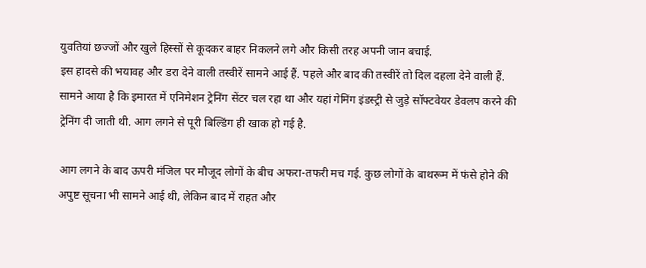युवतियां छज्जों और खुले हिस्सों से कूदकर बाहर निकलने लगे और किसी तरह अपनी जान बचाई.
इस हादसे की भयावह और डरा देने वाली तस्वीरें सामने आई हैं. पहले और बाद की तस्वीरें तो दिल दहला देने वाली हैं. सामने आया है कि इमारत में एनिमेशन ट्रेनिंग सेंटर चल रहा था और यहां गेमिंग इंडस्ट्री से जुड़े सॉफ्टवेयर डेवलप करने की ट्रेनिंग दी जाती थी. आग लगने से पूरी बिल्डिंग ही खाक हो गई है.

आग लगने के बाद ऊपरी मंजिल पर मौजूद लोगों के बीच अफरा-तफरी मच गई. कुछ लोगों के बाथरूम में फंसे होने की अपुष्ट सूचना भी सामने आई थी, लेकिन बाद में राहत और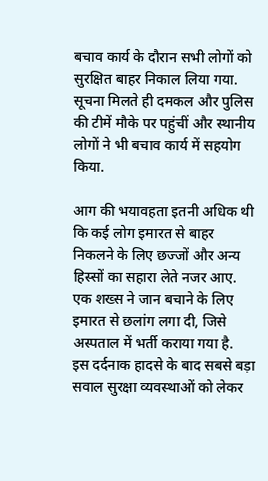बचाव कार्य के दौरान सभी लोगों को सुरक्षित बाहर निकाल लिया गया. सूचना मिलते ही दमकल और पुलिस की टीमें मौके पर पहुंचीं और स्थानीय लोगों ने भी बचाव कार्य में सहयोग किया.

आग की भयावहता इतनी अधिक थी कि कई लोग इमारत से बाहर निकलने के लिए छज्जों और अन्य हिस्सों का सहारा लेते नजर आए. एक शख्स ने जान बचाने के लिए इमारत से छलांग लगा दी, जिसे अस्पताल में भर्ती कराया गया है.
इस दर्दनाक हादसे के बाद सबसे बड़ा सवाल सुरक्षा व्यवस्थाओं को लेकर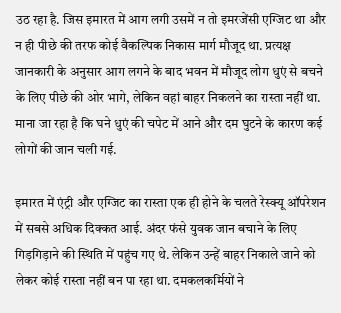उठ रहा है. जिस इमारत में आग लगी उसमें न तो इमरजेंसी एग्जिट था और न ही पीछे की तरफ कोई वैकल्पिक निकास मार्ग मौजूद था. प्रत्यक्ष जानकारी के अनुसार आग लगने के बाद भवन में मौजूद लोग धुएं से बचने के लिए पीछे की ओर भागे, लेकिन वहां बाहर निकलने का रास्ता नहीं था. माना जा रहा है कि घने धुएं की चपेट में आने और दम घुटने के कारण कई लोगों की जान चली गई.

इमारत में एंट्री और एग्जिट का रास्ता एक ही होने के चलते रेस्क्यू ऑपरेशन में सबसे अधिक दिक्कत आई. अंदर फंसे युवक जान बचाने के लिए गिड़गिड़ाने की स्थिति में पहुंच गए थे. लेकिन उन्हें बाहर निकाले जाने को लेकर कोई रास्ता नहीं बन पा रहा था. दमकलकर्मियों ने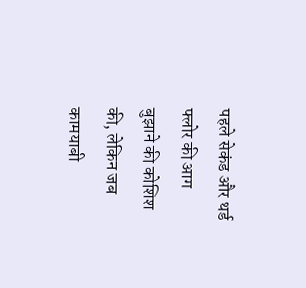पहले सेकंड और थर्ड फ्लोर की आग बुझाने की कोशिश की, लेकिन जब कामयाबी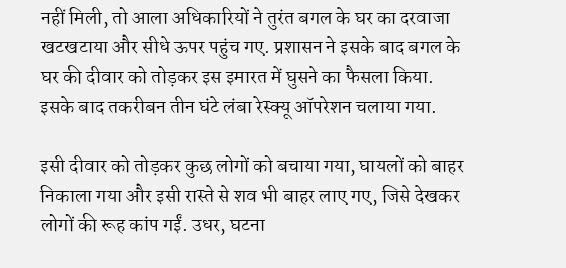नहीं मिली, तो आला अधिकारियों ने तुरंत बगल के घर का दरवाजा खटखटाया और सीधे ऊपर पहुंच गए. प्रशासन ने इसके बाद बगल के घर की दीवार को तोड़कर इस इमारत में घुसने का फैसला किया. इसके बाद तकरीबन तीन घंटे लंबा रेस्क्यू ऑपरेशन चलाया गया.

इसी दीवार को तोड़कर कुछ लोगों को बचाया गया, घायलों को बाहर निकाला गया और इसी रास्ते से शव भी बाहर लाए गए, जिसे देखकर लोगों की रूह कांप गईं. उधर, घटना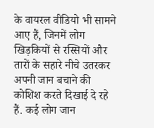के वायरल वीडियो भी सामने आए हैं, जिनमें लोग खिड़कियों से रस्सियों और तारों के सहारे नीचे उतरकर अपनी जान बचाने की कोशिश करते दिखाई दे रहे हैं. कई लोग जान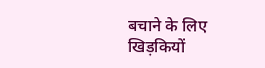बचाने के लिए खिड़कियों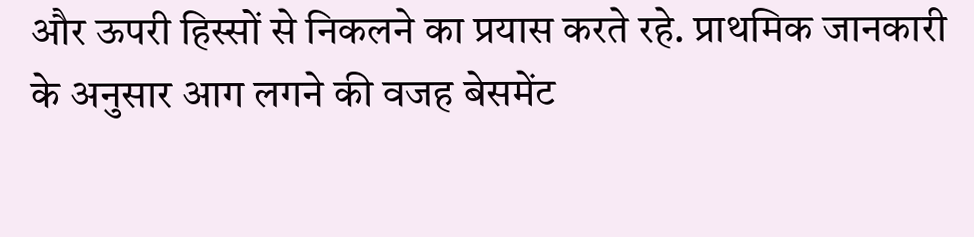और ऊपरी हिस्सों से निकलने का प्रयास करते रहे. प्राथमिक जानकारी के अनुसार आग लगने की वजह बेसमेंट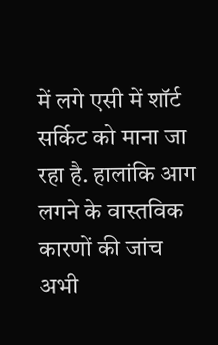में लगे एसी में शॉर्ट सर्किट को माना जा रहा है. हालांकि आग लगने के वास्तविक कारणों की जांच अभी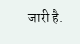जारी है.